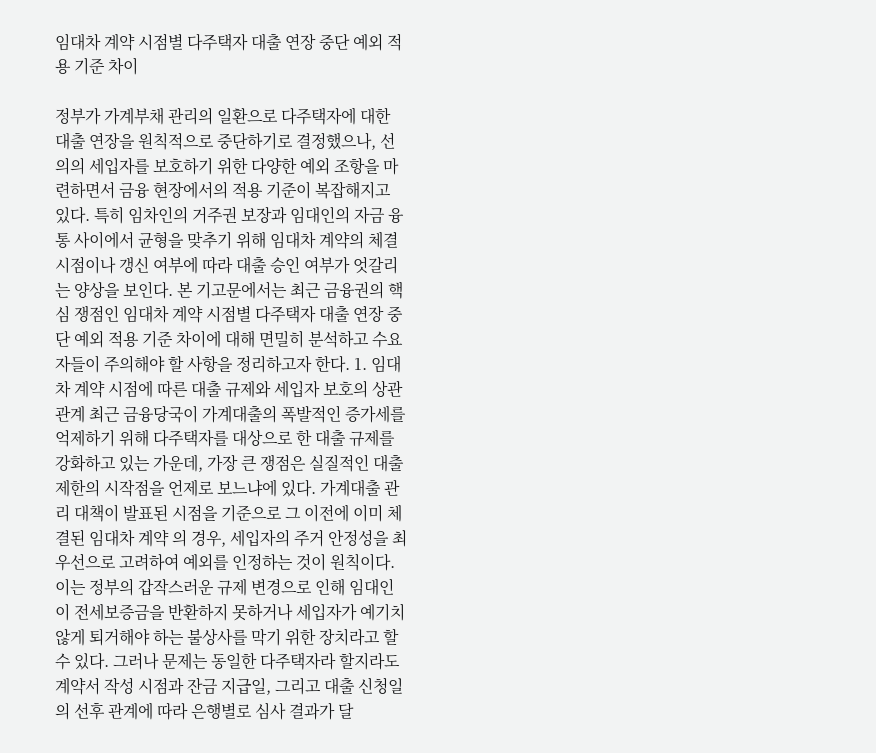임대차 계약 시점별 다주택자 대출 연장 중단 예외 적용 기준 차이

정부가 가계부채 관리의 일환으로 다주택자에 대한 대출 연장을 원칙적으로 중단하기로 결정했으나, 선의의 세입자를 보호하기 위한 다양한 예외 조항을 마련하면서 금융 현장에서의 적용 기준이 복잡해지고 있다. 특히 임차인의 거주권 보장과 임대인의 자금 융통 사이에서 균형을 맞추기 위해 임대차 계약의 체결 시점이나 갱신 여부에 따라 대출 승인 여부가 엇갈리는 양상을 보인다. 본 기고문에서는 최근 금융권의 핵심 쟁점인 임대차 계약 시점별 다주택자 대출 연장 중단 예외 적용 기준 차이에 대해 면밀히 분석하고 수요자들이 주의해야 할 사항을 정리하고자 한다. 1. 임대차 계약 시점에 따른 대출 규제와 세입자 보호의 상관관계 최근 금융당국이 가계대출의 폭발적인 증가세를 억제하기 위해 다주택자를 대상으로 한 대출 규제를 강화하고 있는 가운데, 가장 큰 쟁점은 실질적인 대출 제한의 시작점을 언제로 보느냐에 있다. 가계대출 관리 대책이 발표된 시점을 기준으로 그 이전에 이미 체결된 임대차 계약 의 경우, 세입자의 주거 안정성을 최우선으로 고려하여 예외를 인정하는 것이 원칙이다. 이는 정부의 갑작스러운 규제 변경으로 인해 임대인이 전세보증금을 반환하지 못하거나 세입자가 예기치 않게 퇴거해야 하는 불상사를 막기 위한 장치라고 할 수 있다. 그러나 문제는 동일한 다주택자라 할지라도 계약서 작성 시점과 잔금 지급일, 그리고 대출 신청일의 선후 관계에 따라 은행별로 심사 결과가 달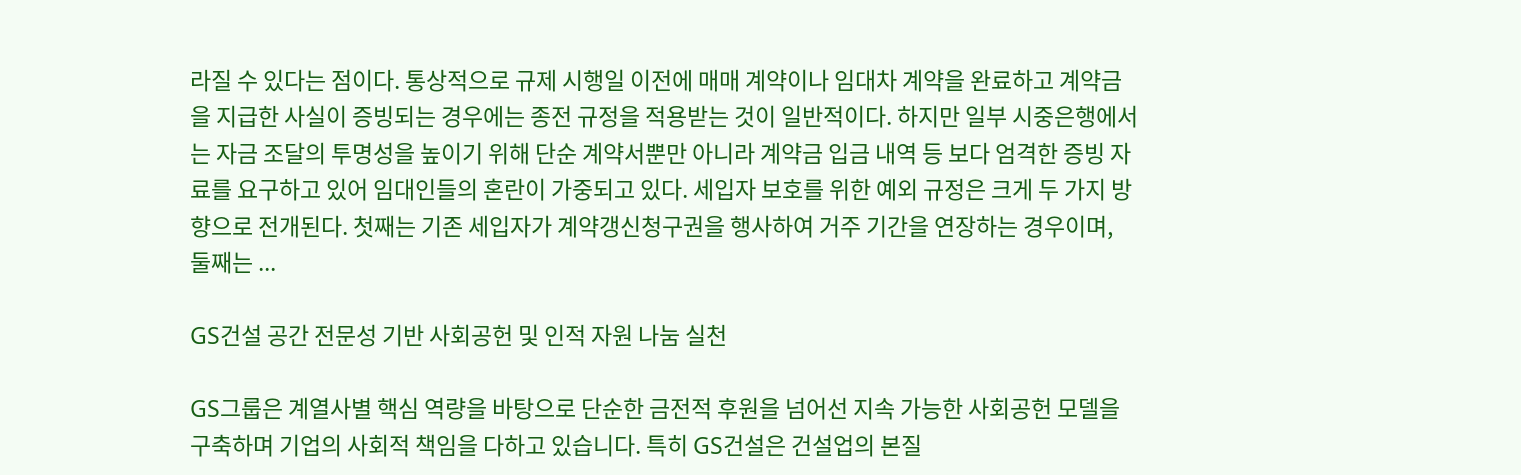라질 수 있다는 점이다. 통상적으로 규제 시행일 이전에 매매 계약이나 임대차 계약을 완료하고 계약금을 지급한 사실이 증빙되는 경우에는 종전 규정을 적용받는 것이 일반적이다. 하지만 일부 시중은행에서는 자금 조달의 투명성을 높이기 위해 단순 계약서뿐만 아니라 계약금 입금 내역 등 보다 엄격한 증빙 자료를 요구하고 있어 임대인들의 혼란이 가중되고 있다. 세입자 보호를 위한 예외 규정은 크게 두 가지 방향으로 전개된다. 첫째는 기존 세입자가 계약갱신청구권을 행사하여 거주 기간을 연장하는 경우이며, 둘째는 ...

GS건설 공간 전문성 기반 사회공헌 및 인적 자원 나눔 실천

GS그룹은 계열사별 핵심 역량을 바탕으로 단순한 금전적 후원을 넘어선 지속 가능한 사회공헌 모델을 구축하며 기업의 사회적 책임을 다하고 있습니다. 특히 GS건설은 건설업의 본질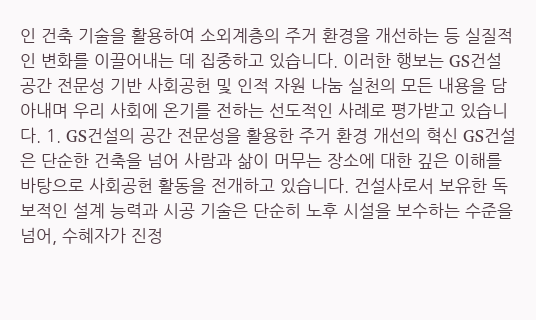인 건축 기술을 활용하여 소외계층의 주거 환경을 개선하는 등 실질적인 변화를 이끌어내는 데 집중하고 있습니다. 이러한 행보는 GS건설 공간 전문성 기반 사회공헌 및 인적 자원 나눔 실천의 모든 내용을 담아내며 우리 사회에 온기를 전하는 선도적인 사례로 평가받고 있습니다. 1. GS건설의 공간 전문성을 활용한 주거 환경 개선의 혁신 GS건설은 단순한 건축을 넘어 사람과 삶이 머무는 장소에 대한 깊은 이해를 바탕으로 사회공헌 활동을 전개하고 있습니다. 건설사로서 보유한 독보적인 설계 능력과 시공 기술은 단순히 노후 시설을 보수하는 수준을 넘어, 수혜자가 진정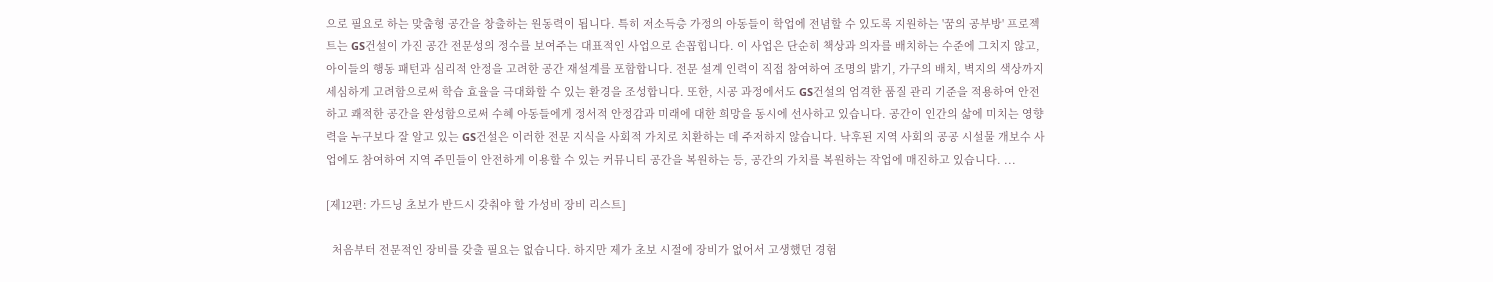으로 필요로 하는 맞춤형 공간을 창출하는 원동력이 됩니다. 특히 저소득층 가정의 아동들이 학업에 전념할 수 있도록 지원하는 '꿈의 공부방' 프로젝트는 GS건설이 가진 공간 전문성의 정수를 보여주는 대표적인 사업으로 손꼽힙니다. 이 사업은 단순히 책상과 의자를 배치하는 수준에 그치지 않고, 아이들의 행동 패턴과 심리적 안정을 고려한 공간 재설계를 포함합니다. 전문 설계 인력이 직접 참여하여 조명의 밝기, 가구의 배치, 벽지의 색상까지 세심하게 고려함으로써 학습 효율을 극대화할 수 있는 환경을 조성합니다. 또한, 시공 과정에서도 GS건설의 엄격한 품질 관리 기준을 적용하여 안전하고 쾌적한 공간을 완성함으로써 수혜 아동들에게 정서적 안정감과 미래에 대한 희망을 동시에 선사하고 있습니다. 공간이 인간의 삶에 미치는 영향력을 누구보다 잘 알고 있는 GS건설은 이러한 전문 지식을 사회적 가치로 치환하는 데 주저하지 않습니다. 낙후된 지역 사회의 공공 시설물 개보수 사업에도 참여하여 지역 주민들이 안전하게 이용할 수 있는 커뮤니티 공간을 복원하는 등, 공간의 가치를 복원하는 작업에 매진하고 있습니다. ...

[제12편: 가드닝 초보가 반드시 갖춰야 할 가성비 장비 리스트]

  처음부터 전문적인 장비를 갖출 필요는 없습니다. 하지만 제가 초보 시절에 장비가 없어서 고생했던 경험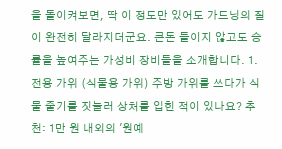을 돌이켜보면, 딱 이 정도만 있어도 가드닝의 질이 완전히 달라지더군요. 큰돈 들이지 않고도 승률을 높여주는 가성비 장비들을 소개합니다. 1. 전용 가위 (식물용 가위) 주방 가위를 쓰다가 식물 줄기를 짓눌러 상처를 입힌 적이 있나요? 추천: 1만 원 내외의 '원예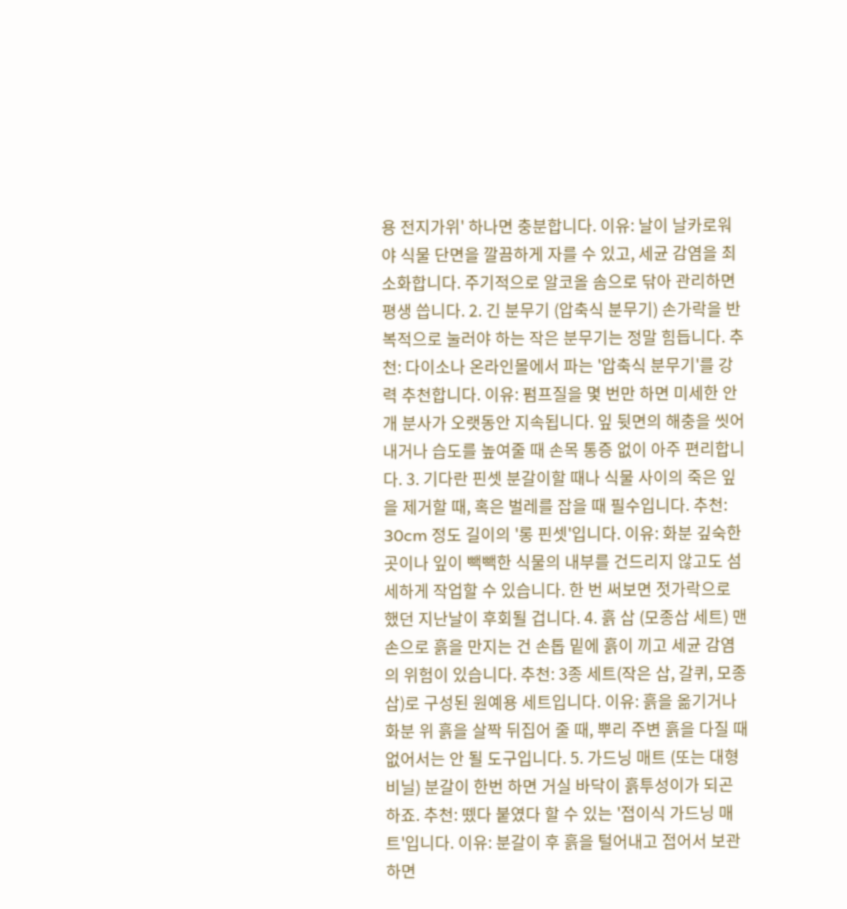용 전지가위' 하나면 충분합니다. 이유: 날이 날카로워야 식물 단면을 깔끔하게 자를 수 있고, 세균 감염을 최소화합니다. 주기적으로 알코올 솜으로 닦아 관리하면 평생 씁니다. 2. 긴 분무기 (압축식 분무기) 손가락을 반복적으로 눌러야 하는 작은 분무기는 정말 힘듭니다. 추천: 다이소나 온라인몰에서 파는 '압축식 분무기'를 강력 추천합니다. 이유: 펌프질을 몇 번만 하면 미세한 안개 분사가 오랫동안 지속됩니다. 잎 뒷면의 해충을 씻어내거나 습도를 높여줄 때 손목 통증 없이 아주 편리합니다. 3. 기다란 핀셋 분갈이할 때나 식물 사이의 죽은 잎을 제거할 때, 혹은 벌레를 잡을 때 필수입니다. 추천: 30cm 정도 길이의 '롱 핀셋'입니다. 이유: 화분 깊숙한 곳이나 잎이 빽빽한 식물의 내부를 건드리지 않고도 섬세하게 작업할 수 있습니다. 한 번 써보면 젓가락으로 했던 지난날이 후회될 겁니다. 4. 흙 삽 (모종삽 세트) 맨손으로 흙을 만지는 건 손톱 밑에 흙이 끼고 세균 감염의 위험이 있습니다. 추천: 3종 세트(작은 삽, 갈퀴, 모종삽)로 구성된 원예용 세트입니다. 이유: 흙을 옮기거나 화분 위 흙을 살짝 뒤집어 줄 때, 뿌리 주변 흙을 다질 때 없어서는 안 될 도구입니다. 5. 가드닝 매트 (또는 대형 비닐) 분갈이 한번 하면 거실 바닥이 흙투성이가 되곤 하죠. 추천: 뗐다 붙였다 할 수 있는 '접이식 가드닝 매트'입니다. 이유: 분갈이 후 흙을 털어내고 접어서 보관하면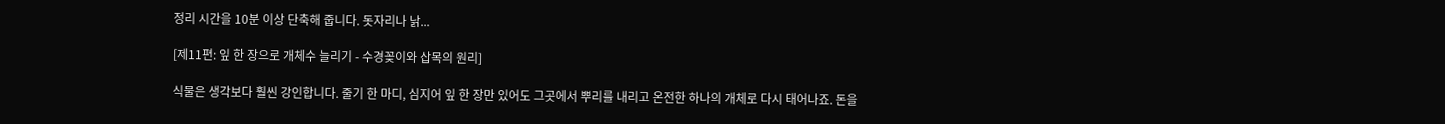정리 시간을 10분 이상 단축해 줍니다. 돗자리나 낡...

[제11편: 잎 한 장으로 개체수 늘리기 - 수경꽂이와 삽목의 원리]

식물은 생각보다 훨씬 강인합니다. 줄기 한 마디, 심지어 잎 한 장만 있어도 그곳에서 뿌리를 내리고 온전한 하나의 개체로 다시 태어나죠. 돈을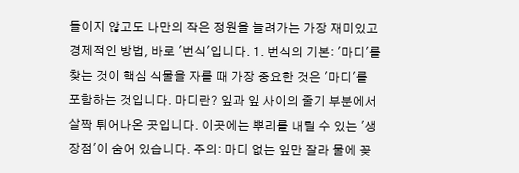들이지 않고도 나만의 작은 정원을 늘려가는 가장 재미있고 경제적인 방법, 바로 '번식'입니다. 1. 번식의 기본: '마디'를 찾는 것이 핵심 식물을 자를 때 가장 중요한 것은 '마디'를 포함하는 것입니다. 마디란? 잎과 잎 사이의 줄기 부분에서 살짝 튀어나온 곳입니다. 이곳에는 뿌리를 내릴 수 있는 '생장점'이 숨어 있습니다. 주의: 마디 없는 잎만 잘라 물에 꽂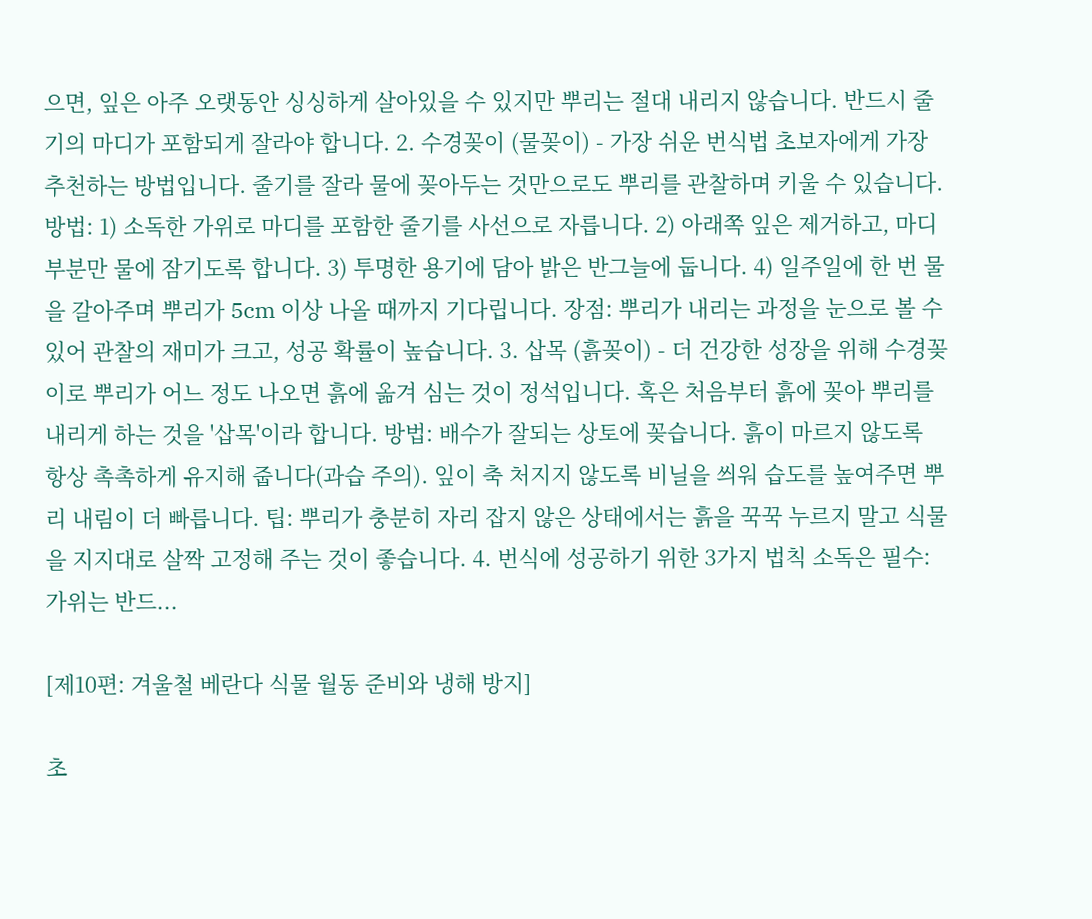으면, 잎은 아주 오랫동안 싱싱하게 살아있을 수 있지만 뿌리는 절대 내리지 않습니다. 반드시 줄기의 마디가 포함되게 잘라야 합니다. 2. 수경꽂이 (물꽂이) - 가장 쉬운 번식법 초보자에게 가장 추천하는 방법입니다. 줄기를 잘라 물에 꽂아두는 것만으로도 뿌리를 관찰하며 키울 수 있습니다. 방법: 1) 소독한 가위로 마디를 포함한 줄기를 사선으로 자릅니다. 2) 아래쪽 잎은 제거하고, 마디 부분만 물에 잠기도록 합니다. 3) 투명한 용기에 담아 밝은 반그늘에 둡니다. 4) 일주일에 한 번 물을 갈아주며 뿌리가 5cm 이상 나올 때까지 기다립니다. 장점: 뿌리가 내리는 과정을 눈으로 볼 수 있어 관찰의 재미가 크고, 성공 확률이 높습니다. 3. 삽목 (흙꽂이) - 더 건강한 성장을 위해 수경꽂이로 뿌리가 어느 정도 나오면 흙에 옮겨 심는 것이 정석입니다. 혹은 처음부터 흙에 꽂아 뿌리를 내리게 하는 것을 '삽목'이라 합니다. 방법: 배수가 잘되는 상토에 꽂습니다. 흙이 마르지 않도록 항상 촉촉하게 유지해 줍니다(과습 주의). 잎이 축 처지지 않도록 비닐을 씌워 습도를 높여주면 뿌리 내림이 더 빠릅니다. 팁: 뿌리가 충분히 자리 잡지 않은 상태에서는 흙을 꾹꾹 누르지 말고 식물을 지지대로 살짝 고정해 주는 것이 좋습니다. 4. 번식에 성공하기 위한 3가지 법칙 소독은 필수: 가위는 반드...

[제10편: 겨울철 베란다 식물 월동 준비와 냉해 방지]

초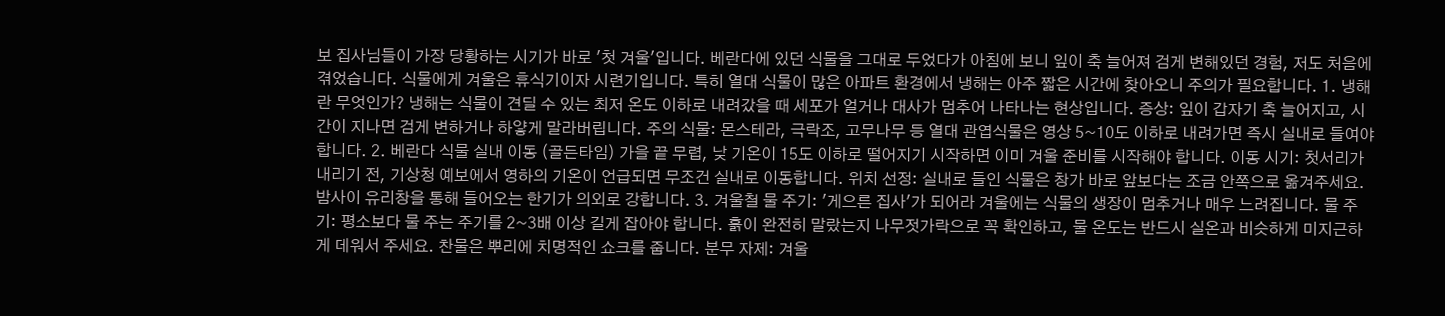보 집사님들이 가장 당황하는 시기가 바로 '첫 겨울'입니다. 베란다에 있던 식물을 그대로 두었다가 아침에 보니 잎이 축 늘어져 검게 변해있던 경험, 저도 처음에 겪었습니다. 식물에게 겨울은 휴식기이자 시련기입니다. 특히 열대 식물이 많은 아파트 환경에서 냉해는 아주 짧은 시간에 찾아오니 주의가 필요합니다. 1. 냉해란 무엇인가? 냉해는 식물이 견딜 수 있는 최저 온도 이하로 내려갔을 때 세포가 얼거나 대사가 멈추어 나타나는 현상입니다. 증상: 잎이 갑자기 축 늘어지고, 시간이 지나면 검게 변하거나 하얗게 말라버립니다. 주의 식물: 몬스테라, 극락조, 고무나무 등 열대 관엽식물은 영상 5~10도 이하로 내려가면 즉시 실내로 들여야 합니다. 2. 베란다 식물 실내 이동 (골든타임) 가을 끝 무렵, 낮 기온이 15도 이하로 떨어지기 시작하면 이미 겨울 준비를 시작해야 합니다. 이동 시기: 첫서리가 내리기 전, 기상청 예보에서 영하의 기온이 언급되면 무조건 실내로 이동합니다. 위치 선정: 실내로 들인 식물은 창가 바로 앞보다는 조금 안쪽으로 옮겨주세요. 밤사이 유리창을 통해 들어오는 한기가 의외로 강합니다. 3. 겨울철 물 주기: '게으른 집사'가 되어라 겨울에는 식물의 생장이 멈추거나 매우 느려집니다. 물 주기: 평소보다 물 주는 주기를 2~3배 이상 길게 잡아야 합니다. 흙이 완전히 말랐는지 나무젓가락으로 꼭 확인하고, 물 온도는 반드시 실온과 비슷하게 미지근하게 데워서 주세요. 찬물은 뿌리에 치명적인 쇼크를 줍니다. 분무 자제: 겨울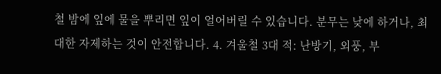철 밤에 잎에 물을 뿌리면 잎이 얼어버릴 수 있습니다. 분무는 낮에 하거나, 최대한 자제하는 것이 안전합니다. 4. 겨울철 3대 적: 난방기, 외풍, 부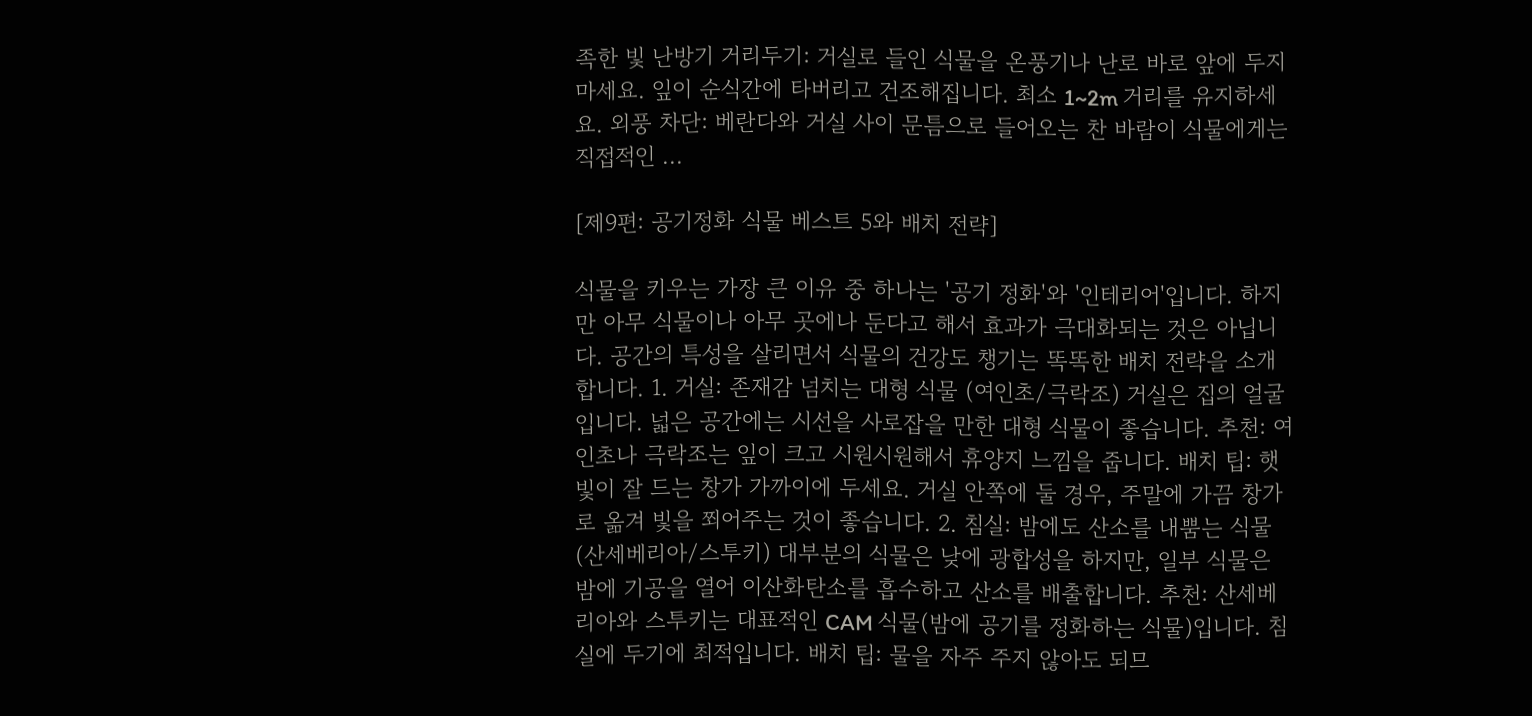족한 빛 난방기 거리두기: 거실로 들인 식물을 온풍기나 난로 바로 앞에 두지 마세요. 잎이 순식간에 타버리고 건조해집니다. 최소 1~2m 거리를 유지하세요. 외풍 차단: 베란다와 거실 사이 문틈으로 들어오는 찬 바람이 식물에게는 직접적인 ...

[제9편: 공기정화 식물 베스트 5와 배치 전략]

식물을 키우는 가장 큰 이유 중 하나는 '공기 정화'와 '인테리어'입니다. 하지만 아무 식물이나 아무 곳에나 둔다고 해서 효과가 극대화되는 것은 아닙니다. 공간의 특성을 살리면서 식물의 건강도 챙기는 똑똑한 배치 전략을 소개합니다. 1. 거실: 존재감 넘치는 대형 식물 (여인초/극락조) 거실은 집의 얼굴입니다. 넓은 공간에는 시선을 사로잡을 만한 대형 식물이 좋습니다. 추천: 여인초나 극락조는 잎이 크고 시원시원해서 휴양지 느낌을 줍니다. 배치 팁: 햇빛이 잘 드는 창가 가까이에 두세요. 거실 안쪽에 둘 경우, 주말에 가끔 창가로 옮겨 빛을 쬐어주는 것이 좋습니다. 2. 침실: 밤에도 산소를 내뿜는 식물 (산세베리아/스투키) 대부분의 식물은 낮에 광합성을 하지만, 일부 식물은 밤에 기공을 열어 이산화탄소를 흡수하고 산소를 배출합니다. 추천: 산세베리아와 스투키는 대표적인 CAM 식물(밤에 공기를 정화하는 식물)입니다. 침실에 두기에 최적입니다. 배치 팁: 물을 자주 주지 않아도 되므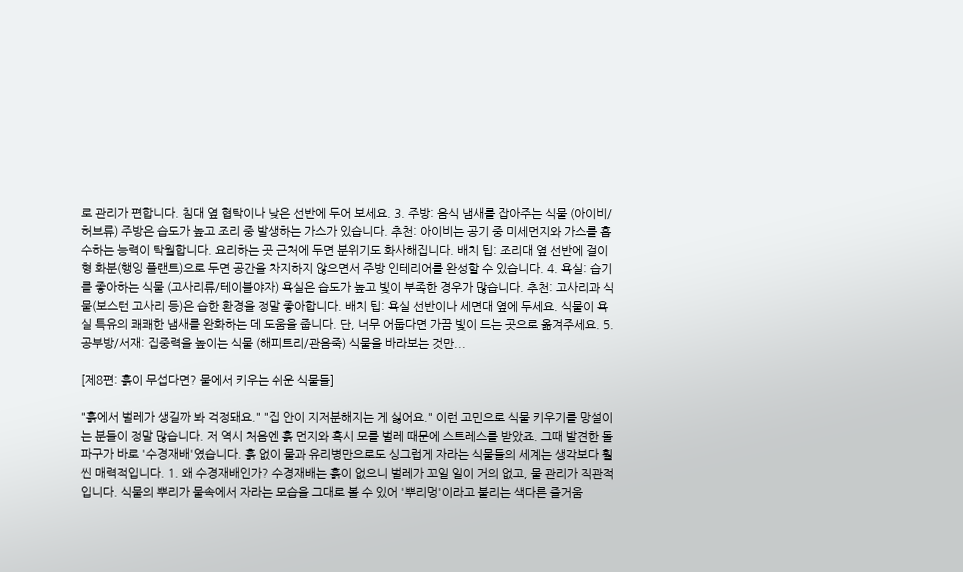로 관리가 편합니다. 침대 옆 협탁이나 낮은 선반에 두어 보세요. 3. 주방: 음식 냄새를 잡아주는 식물 (아이비/허브류) 주방은 습도가 높고 조리 중 발생하는 가스가 있습니다. 추천: 아이비는 공기 중 미세먼지와 가스를 흡수하는 능력이 탁월합니다. 요리하는 곳 근처에 두면 분위기도 화사해집니다. 배치 팁: 조리대 옆 선반에 걸이형 화분(행잉 플랜트)으로 두면 공간을 차지하지 않으면서 주방 인테리어를 완성할 수 있습니다. 4. 욕실: 습기를 좋아하는 식물 (고사리류/테이블야자) 욕실은 습도가 높고 빛이 부족한 경우가 많습니다. 추천: 고사리과 식물(보스턴 고사리 등)은 습한 환경을 정말 좋아합니다. 배치 팁: 욕실 선반이나 세면대 옆에 두세요. 식물이 욕실 특유의 쾌쾌한 냄새를 완화하는 데 도움을 줍니다. 단, 너무 어둡다면 가끔 빛이 드는 곳으로 옮겨주세요. 5. 공부방/서재: 집중력을 높이는 식물 (해피트리/관음죽) 식물을 바라보는 것만...

[제8편: 흙이 무섭다면? 물에서 키우는 쉬운 식물들]

"흙에서 벌레가 생길까 봐 걱정돼요." "집 안이 지저분해지는 게 싫어요." 이런 고민으로 식물 키우기를 망설이는 분들이 정말 많습니다. 저 역시 처음엔 흙 먼지와 혹시 모를 벌레 때문에 스트레스를 받았죠. 그때 발견한 돌파구가 바로 '수경재배'였습니다. 흙 없이 물과 유리병만으로도 싱그럽게 자라는 식물들의 세계는 생각보다 훨씬 매력적입니다. 1. 왜 수경재배인가? 수경재배는 흙이 없으니 벌레가 꼬일 일이 거의 없고, 물 관리가 직관적입니다. 식물의 뿌리가 물속에서 자라는 모습을 그대로 볼 수 있어 '뿌리멍'이라고 불리는 색다른 즐거움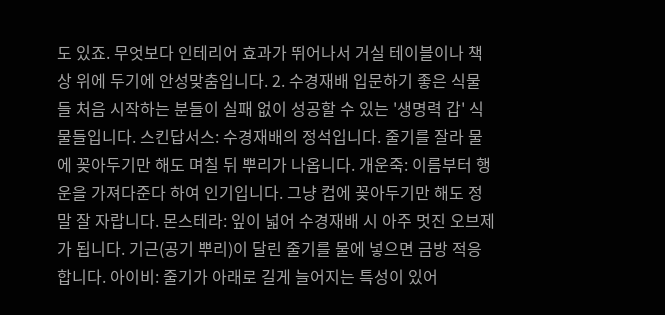도 있죠. 무엇보다 인테리어 효과가 뛰어나서 거실 테이블이나 책상 위에 두기에 안성맞춤입니다. 2. 수경재배 입문하기 좋은 식물들 처음 시작하는 분들이 실패 없이 성공할 수 있는 '생명력 갑' 식물들입니다. 스킨답서스: 수경재배의 정석입니다. 줄기를 잘라 물에 꽂아두기만 해도 며칠 뒤 뿌리가 나옵니다. 개운죽: 이름부터 행운을 가져다준다 하여 인기입니다. 그냥 컵에 꽂아두기만 해도 정말 잘 자랍니다. 몬스테라: 잎이 넓어 수경재배 시 아주 멋진 오브제가 됩니다. 기근(공기 뿌리)이 달린 줄기를 물에 넣으면 금방 적응합니다. 아이비: 줄기가 아래로 길게 늘어지는 특성이 있어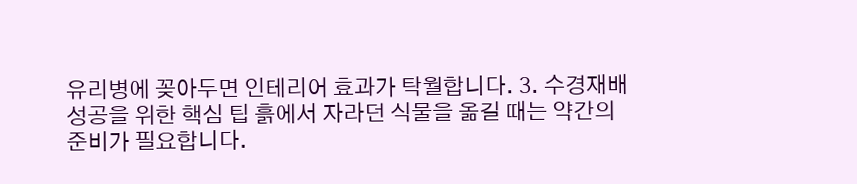유리병에 꽂아두면 인테리어 효과가 탁월합니다. 3. 수경재배 성공을 위한 핵심 팁 흙에서 자라던 식물을 옮길 때는 약간의 준비가 필요합니다.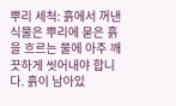뿌리 세척: 흙에서 꺼낸 식물은 뿌리에 묻은 흙을 흐르는 물에 아주 깨끗하게 씻어내야 합니다. 흙이 남아있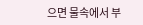으면 물속에서 부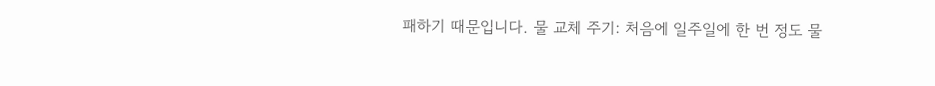패하기 때문입니다. 물 교체 주기: 처음에 일주일에 한 번 정도 물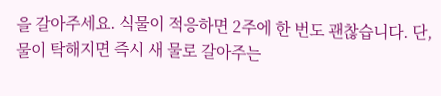을 갈아주세요. 식물이 적응하면 2주에 한 번도 괜찮습니다. 단, 물이 탁해지면 즉시 새 물로 갈아주는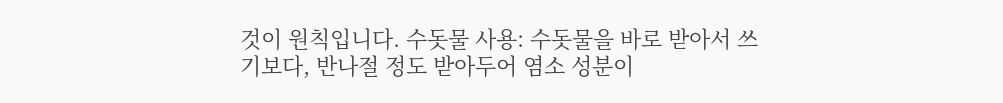것이 원칙입니다. 수돗물 사용: 수돗물을 바로 받아서 쓰기보다, 반나절 정도 받아두어 염소 성분이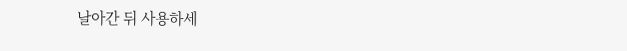날아간 뒤 사용하세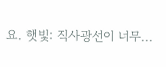요. 햇빛: 직사광선이 너무...